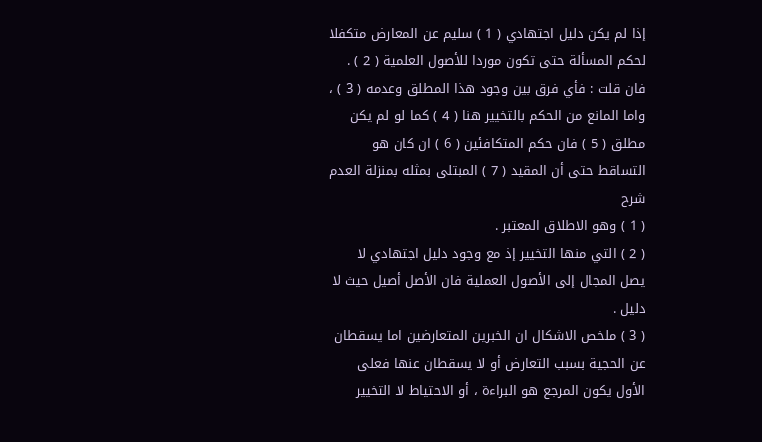إذا لم يكن دليل اجتهادي ( 1 ) سليم عن المعارض متكفلا لحكم المسألة حتى تكون موردا للأصول العلمية ( 2 ) . فان قلت : فأي فرق بين وجود هذا المطلق وعدمه ( 3 ) ، واما المانع من الحكم بالتخيير هنا ( 4 ) كما لو لم يكن مطلق ( 5 ) فان حكم المتكافئين ( 6 ) ان كان هو التساقط حتى أن المقيد ( 7 ) المبتلى بمثله بمنزلة العدم
شرح
( 1 ) وهو الاطلاق المعتبر .
( 2 ) التي منها التخيير إذ مع وجود دليل اجتهادي لا يصل المجال إلى الأصول العملية فان الأصل أصيل حيث لا دليل .
( 3 ) ملخص الاشكال ان الخبرين المتعارضين اما يسقطان عن الحجية بسبب التعارض أو لا يسقطان عنها فعلى الأول يكون المرجع هو البراءة ، أو الاحتياط لا التخيير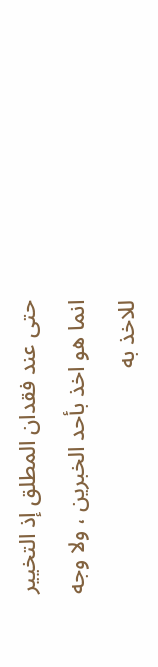حتى عند فقدان المطلق إذ التخيير انما هو اخذ بأحد الخبرين ، ولا وجه للاخذ به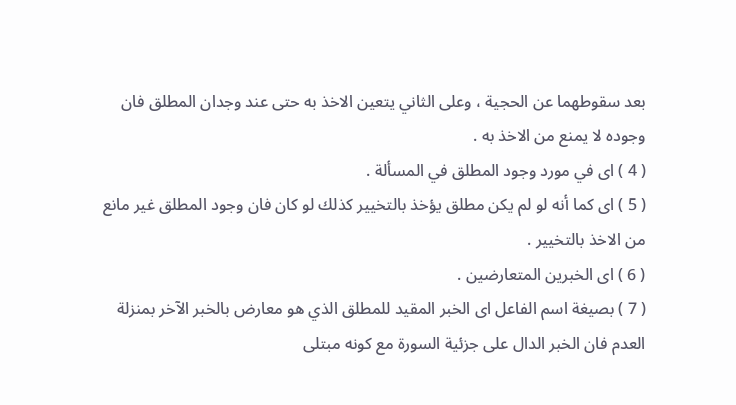بعد سقوطهما عن الحجية ، وعلى الثاني يتعين الاخذ به حتى عند وجدان المطلق فان وجوده لا يمنع من الاخذ به .
( 4 ) اى في مورد وجود المطلق في المسألة .
( 5 ) اى كما أنه لو لم يكن مطلق يؤخذ بالتخيير كذلك لو كان فان وجود المطلق غير مانع من الاخذ بالتخيير .
( 6 ) اى الخبرين المتعارضين .
( 7 ) بصيغة اسم الفاعل اى الخبر المقيد للمطلق الذي هو معارض بالخبر الآخر بمنزلة العدم فان الخبر الدال على جزئية السورة مع كونه مبتلى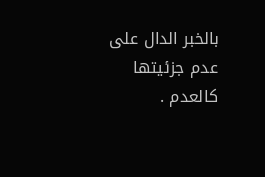بالخبر الدال على عدم جزئيتها كالعدم .